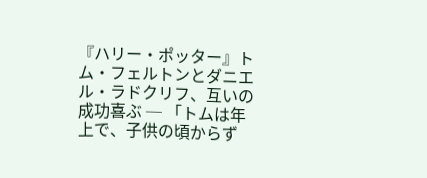『ハリー・ポッター』トム・フェルトンとダニエル・ラドクリフ、互いの成功喜ぶ ─ 「トムは年上で、子供の頃からず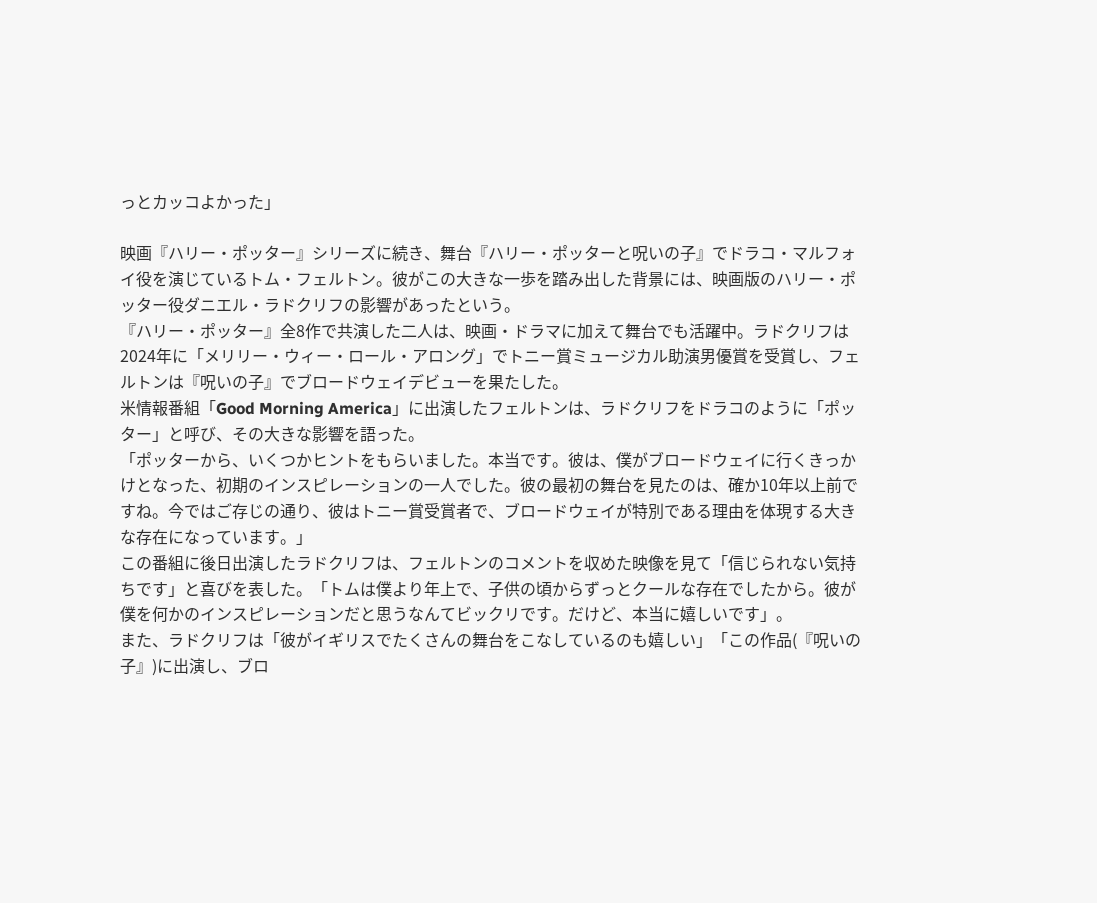っとカッコよかった」

映画『ハリー・ポッター』シリーズに続き、舞台『ハリー・ポッターと呪いの子』でドラコ・マルフォイ役を演じているトム・フェルトン。彼がこの大きな一歩を踏み出した背景には、映画版のハリー・ポッター役ダニエル・ラドクリフの影響があったという。
『ハリー・ポッター』全8作で共演した二人は、映画・ドラマに加えて舞台でも活躍中。ラドクリフは2024年に「メリリー・ウィー・ロール・アロング」でトニー賞ミュージカル助演男優賞を受賞し、フェルトンは『呪いの子』でブロードウェイデビューを果たした。
米情報番組「Good Morning America」に出演したフェルトンは、ラドクリフをドラコのように「ポッター」と呼び、その大きな影響を語った。
「ポッターから、いくつかヒントをもらいました。本当です。彼は、僕がブロードウェイに行くきっかけとなった、初期のインスピレーションの一人でした。彼の最初の舞台を見たのは、確か10年以上前ですね。今ではご存じの通り、彼はトニー賞受賞者で、ブロードウェイが特別である理由を体現する大きな存在になっています。」
この番組に後日出演したラドクリフは、フェルトンのコメントを収めた映像を見て「信じられない気持ちです」と喜びを表した。「トムは僕より年上で、子供の頃からずっとクールな存在でしたから。彼が僕を何かのインスピレーションだと思うなんてビックリです。だけど、本当に嬉しいです」。
また、ラドクリフは「彼がイギリスでたくさんの舞台をこなしているのも嬉しい」「この作品(『呪いの子』)に出演し、ブロ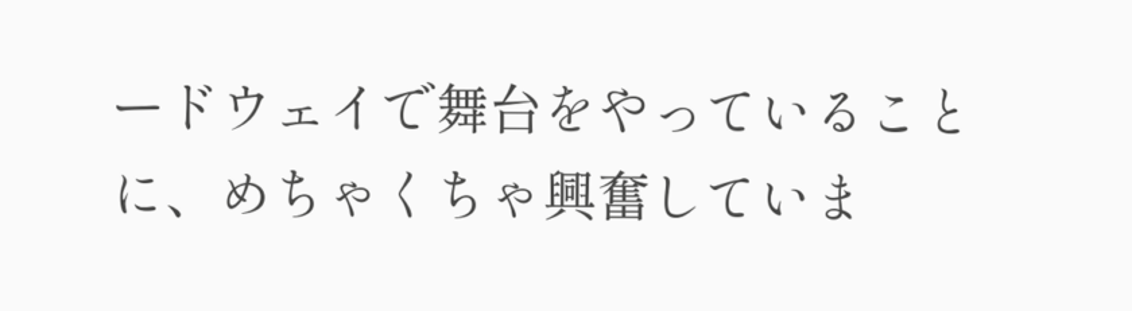ードウェイで舞台をやっていることに、めちゃくちゃ興奮していま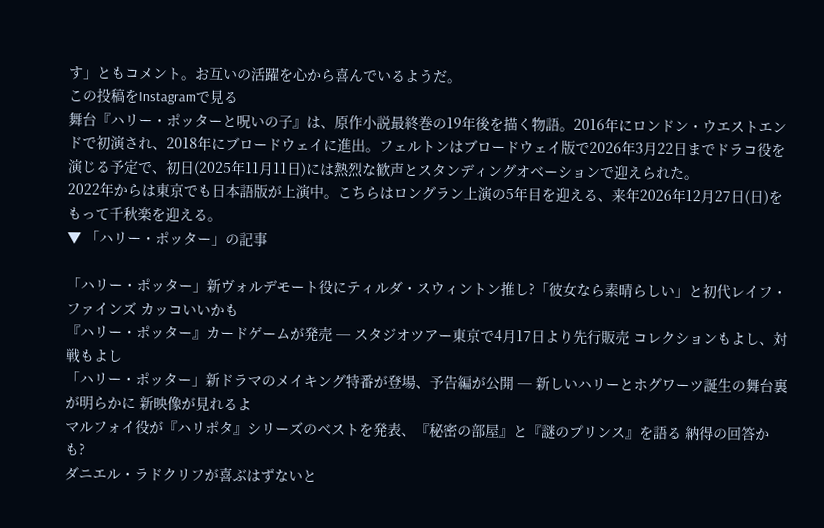す」ともコメント。お互いの活躍を心から喜んでいるようだ。
この投稿をInstagramで見る
舞台『ハリー・ポッターと呪いの子』は、原作小説最終巻の19年後を描く物語。2016年にロンドン・ウエストエンドで初演され、2018年にブロードウェイに進出。フェルトンはブロードウェイ版で2026年3月22日までドラコ役を演じる予定で、初日(2025年11月11日)には熱烈な歓声とスタンディングオベーションで迎えられた。
2022年からは東京でも日本語版が上演中。こちらはロングラン上演の5年目を迎える、来年2026年12月27日(日)をもって千秋楽を迎える。
▼ 「ハリー・ポッター」の記事

「ハリー・ポッター」新ヴォルデモート役にティルダ・スウィントン推し?「彼女なら素晴らしい」と初代レイフ・ファインズ カッコいいかも
『ハリー・ポッター』カードゲームが発売 ─ スタジオツアー東京で4月17日より先行販売 コレクションもよし、対戦もよし
「ハリー・ポッター」新ドラマのメイキング特番が登場、予告編が公開 ─ 新しいハリーとホグワーツ誕生の舞台裏が明らかに 新映像が見れるよ
マルフォイ役が『ハリポタ』シリーズのベストを発表、『秘密の部屋』と『謎のプリンス』を語る 納得の回答かも?
ダニエル・ラドクリフが喜ぶはずないと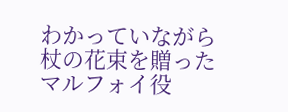わかっていながら杖の花束を贈ったマルフォイ役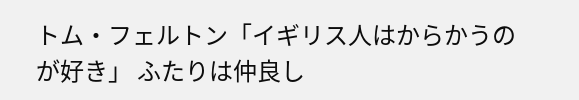トム・フェルトン「イギリス人はからかうのが好き」 ふたりは仲良し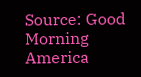Source: Good Morning America